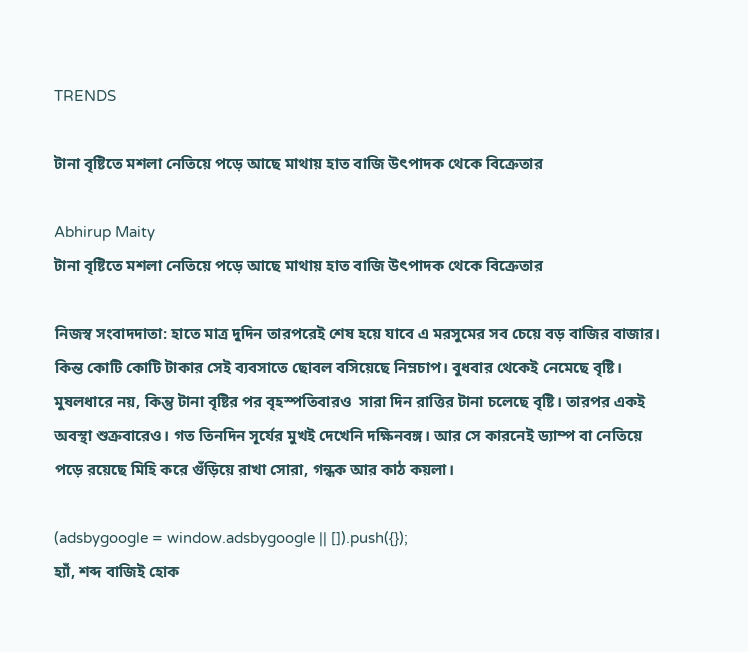TRENDS

টানা বৃষ্টিতে মশলা নেতিয়ে পড়ে আছে মাথায় হাত বাজি উৎপাদক থেকে বিক্রেতার

Abhirup Maity
টানা বৃষ্টিতে মশলা নেতিয়ে পড়ে আছে মাথায় হাত বাজি উৎপাদক থেকে বিক্রেতার

নিজস্ব সংবাদদাতা: হাতে মাত্র দুদিন তারপরেই শেষ হয়ে যাবে এ মরসুমের সব চেয়ে বড় বাজির বাজার। কিন্ত কোটি কোটি টাকার সেই ব্যবসাতে ছোবল বসিয়েছে নিম্নচাপ। বুধবার থেকেই নেমেছে বৃষ্টি। মুষলধারে নয়, কিন্তু টানা বৃষ্টির পর বৃহস্পতিবারও  সারা দিন রাত্তির টানা চলেছে বৃষ্টি। তারপর একই অবস্থা শুক্রবারেও। গত তিনদিন সূর্যের মুখই দেখেনি দক্ষিনবঙ্গ। আর সে কারনেই ড্যাম্প বা নেতিয়ে পড়ে রয়েছে মিহি করে গুঁড়িয়ে রাখা সোরা, গন্ধক আর কাঠ কয়লা।

(adsbygoogle = window.adsbygoogle || []).push({});
হ্যাঁ, শব্দ বাজিই হোক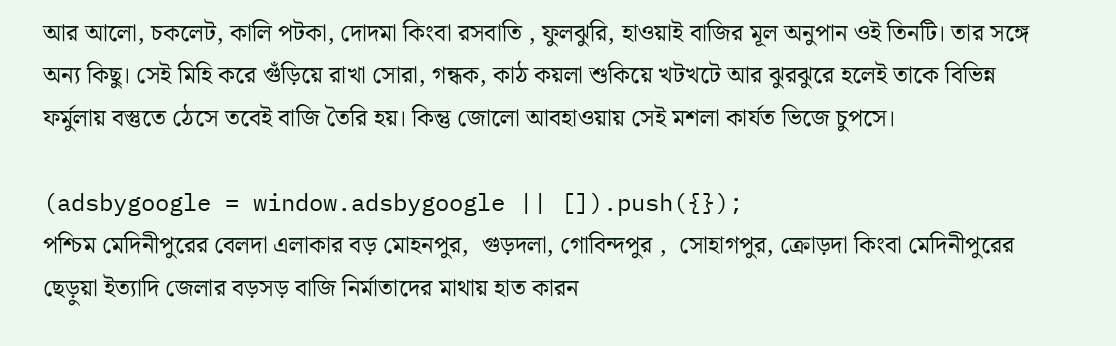আর আলো, চকলেট, কালি পটকা, দোদমা কিংবা রসবাতি , ফুলঝুরি, হাওয়াই বাজির মূল অনুপান ওই তিনটি। তার সঙ্গে অন্য কিছু। সেই মিহি করে গুঁড়িয়ে রাখা সোরা, গন্ধক, কাঠ কয়লা শুকিয়ে খটখটে আর ঝুরঝুরে হলেই তাকে বিভিন্ন ফর্মুলায় বস্তুতে ঠেসে তবেই বাজি তৈরি হয়। কিন্তু জোলো আবহাওয়ায় সেই মশলা কার্যত ভিজে চুপসে।

(adsbygoogle = window.adsbygoogle || []).push({});
পশ্চিম মেদিনীপুরের বেলদা এলাকার বড় মোহনপুর,  গুড়দলা, গোবিন্দপুর ,  সোহাগপুর, ক্রোড়দা কিংবা মেদিনীপুরের ছেড়ুয়া ইত্যাদি জেলার বড়সড় বাজি নির্মাতাদের মাথায় হাত কারন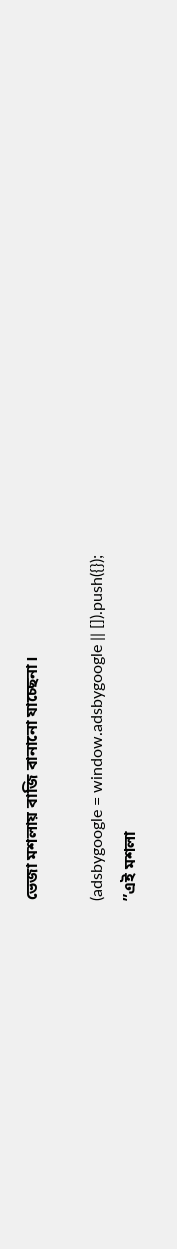ভেজা মশলায় বাজি বানানো যাচ্ছেনা।

(adsbygoogle = window.adsbygoogle || []).push({});
”এই মশলা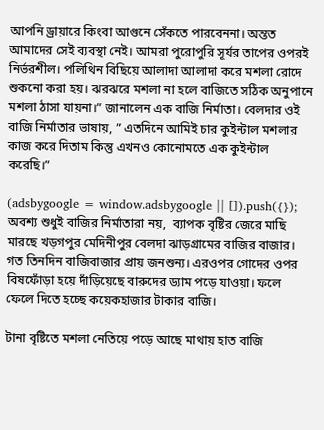আপনি ড্রায়ারে কিংবা আগুনে সেঁকতে পারবেননা। অন্তত আমাদের সেই ব্যবস্থা নেই। আমরা পুরোপুরি সূর্যর তাপের ওপরই নির্ভরশীল। পলিথিন বিছিয়ে আলাদা আলাদা করে মশলা রোদে শুকনো করা হয়। ঝরঝরে মশলা না হলে বাজিতে সঠিক অনুপানে মশলা ঠাসা যায়না।” জানালেন এক বাজি নির্মাতা। বেলদার ওই বাজি নির্মাতার ভাষায়, ” এতদিনে আমিই চার কুইন্টাল মশলার কাজ করে দিতাম কিন্তু এখনও কোনোমতে এক কুইন্টাল করেছি।”

(adsbygoogle = window.adsbygoogle || []).push({});
অবশ্য শুধুই বাজির নির্মাতারা নয়,  ব্যাপক বৃষ্টির জেরে মাছি মারছে খড়গপুর মেদিনীপুর বেলদা ঝাড়গ্রামের বাজির বাজার। গত তিনদিন বাজিবাজার প্রায় জনশুন্য। এরওপর গোদের ওপর বিষফোঁড়া হয়ে দাঁড়িয়েছে বারুদের ড্যাম পড়ে যাওয়া। ফলে ফেলে দিতে হচ্ছে কয়েকহাজার টাকার বাজি।

টানা বৃষ্টিতে মশলা নেতিয়ে পড়ে আছে মাথায় হাত বাজি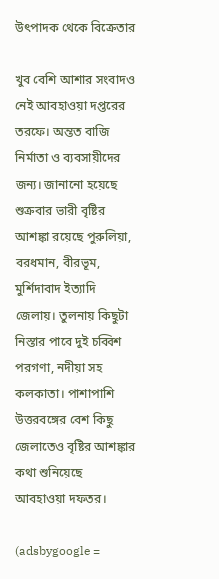উৎপাদক থেকে বিক্রেতার

খুব বেশি আশার সংবাদও নেই আবহাওয়া দপ্তরের তরফে। অন্তত বাজি নির্মাতা ও ব্যবসায়ীদের জন্য। জানানো হয়েছে শুক্রবার ভারী বৃষ্টির আশঙ্কা রয়েছে পুরুলিয়া, বরধমান, বীরভূম, মুর্শিদাবাদ ইত্যাদি জেলায়। তুলনায় কিছুটা নিস্তার পাবে দুই চব্বিশ পরগণা, নদীয়া সহ কলকাতা। পাশাপাশি উত্তরবঙ্গের বেশ কিছু জেলাতেও বৃষ্টির আশঙ্কার কথা শুনিয়েছে আবহাওয়া দফতর।

(adsbygoogle =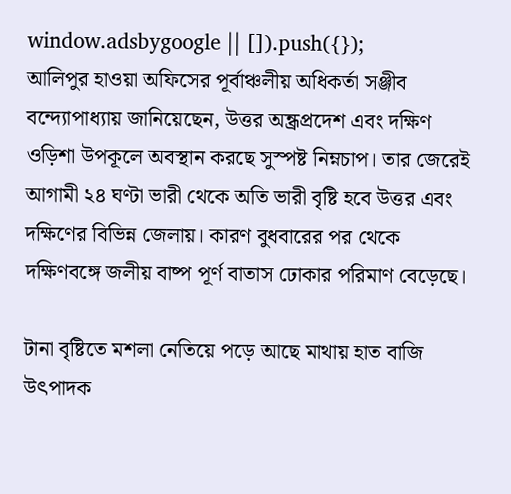window.adsbygoogle || []).push({});
আলিপুর হাওয়া অফিসের পূর্বাঞ্চলীয় অধিকর্তা সঞ্জীব বন্দ্যোপাধ্যায় জানিয়েছেন, উত্তর অন্ধ্রপ্রদেশ এবং দক্ষিণ ওড়িশা উপকূলে অবস্থান করছে সুস্পষ্ট নিম্নচাপ। তার জেরেই আগামী ২৪ ঘণ্টা ভারী থেকে অতি ভারী বৃষ্টি হবে উত্তর এবং দক্ষিণের বিভিন্ন জেলায়। কারণ বুধবারের পর থেকে দক্ষিণবঙ্গে জলীয় বাষ্প পূর্ণ বাতাস ঢোকার পরিমাণ বেড়েছে।

টানা বৃষ্টিতে মশলা নেতিয়ে পড়ে আছে মাথায় হাত বাজি উৎপাদক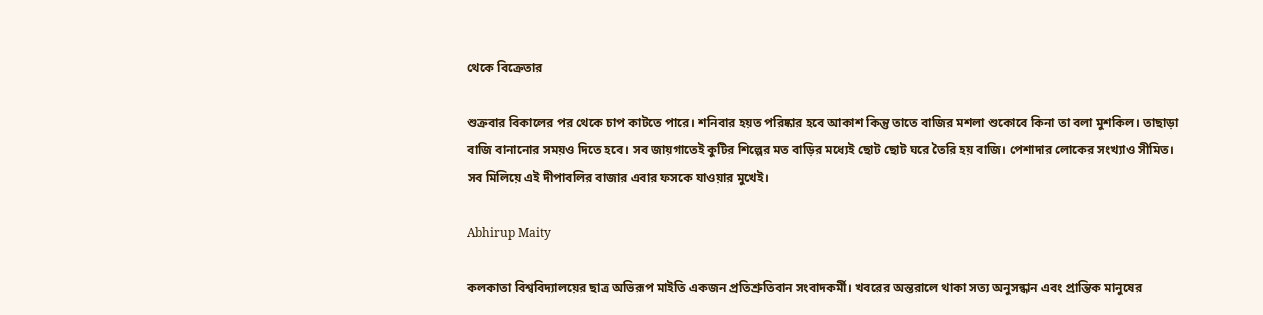থেকে বিক্রেতার

শুক্রবার বিকালের পর থেকে চাপ কাটতে পারে। শনিবার হয়ত পরিষ্কার হবে আকাশ কিন্তু তাতে বাজির মশলা শুকোবে কিনা তা বলা মুশকিল। তাছাড়া বাজি বানানোর সময়ও দিতে হবে। সব জায়গাতেই কুটির শিল্পের মত বাড়ির মধ্যেই ছোট ছোট ঘরে তৈরি হয় বাজি। পেশাদার লোকের সংখ্যাও সীমিত। সব মিলিয়ে এই দীপাবলির বাজার এবার ফসকে যাওয়ার মুখেই।

Abhirup Maity

কলকাতা বিশ্ববিদ্যালয়ের ছাত্র অভিরূপ মাইতি একজন প্রতিশ্রুতিবান সংবাদকর্মী। খবরের অন্তরালে থাকা সত্য অনুসন্ধান এবং প্রান্তিক মানুষের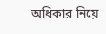অধিকার নিয়ে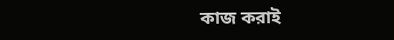কাজ করাই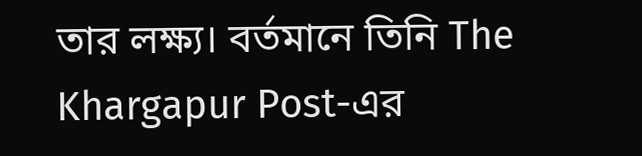তার লক্ষ্য। বর্তমানে তিনি The Khargapur Post-এর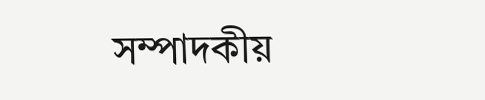সম্পাদকীয়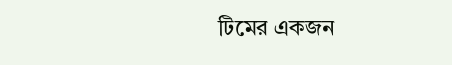টিমের একজন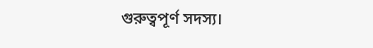গুরুত্বপূর্ণ সদস্য।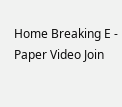Home Breaking E - Paper Video Join